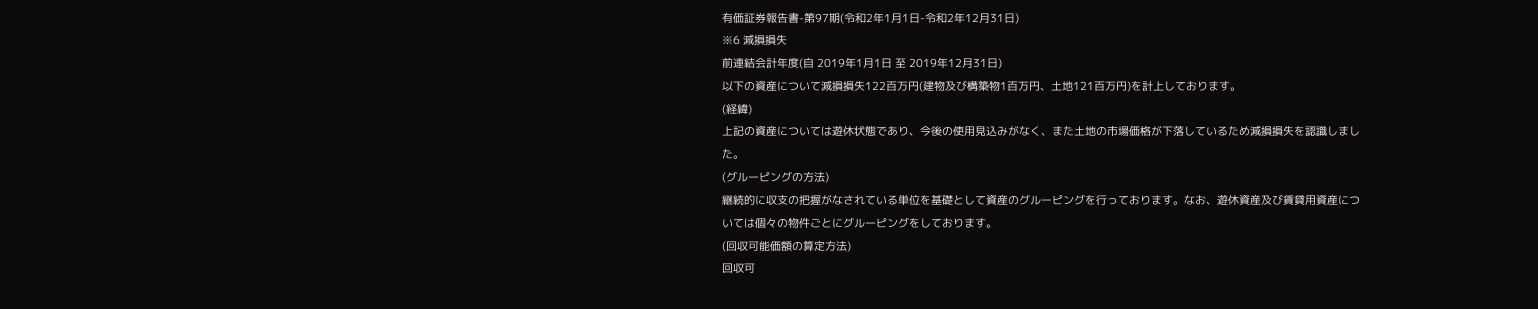有価証券報告書-第97期(令和2年1月1日-令和2年12月31日)
※6 減損損失
前連結会計年度(自 2019年1月1日 至 2019年12月31日)
以下の資産について減損損失122百万円(建物及び構築物1百万円、土地121百万円)を計上しております。
(経緯)
上記の資産については遊休状態であり、今後の使用見込みがなく、また土地の市場価格が下落しているため減損損失を認識しました。
(グルーピングの方法)
継続的に収支の把握がなされている単位を基礎として資産のグルーピングを行っております。なお、遊休資産及び賃貸用資産については個々の物件ごとにグルーピングをしております。
(回収可能価額の算定方法)
回収可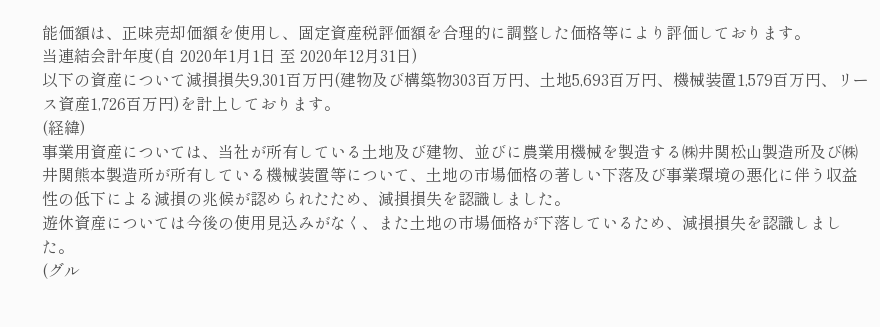能価額は、正味売却価額を使用し、固定資産税評価額を合理的に調整した価格等により評価しております。
当連結会計年度(自 2020年1月1日 至 2020年12月31日)
以下の資産について減損損失9,301百万円(建物及び構築物303百万円、土地5,693百万円、機械装置1,579百万円、リース資産1,726百万円)を計上しております。
(経緯)
事業用資産については、当社が所有している土地及び建物、並びに農業用機械を製造する㈱井関松山製造所及び㈱井関熊本製造所が所有している機械装置等について、土地の市場価格の著しい下落及び事業環境の悪化に伴う収益性の低下による減損の兆候が認められたため、減損損失を認識しました。
遊休資産については今後の使用見込みがなく、また土地の市場価格が下落しているため、減損損失を認識しました。
(グル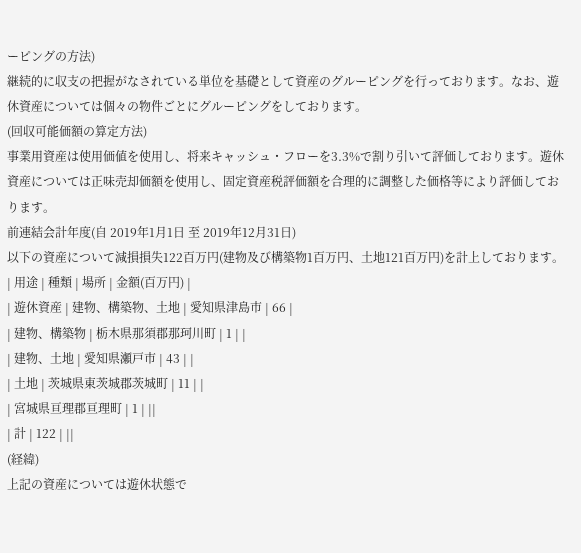ーピングの方法)
継続的に収支の把握がなされている単位を基礎として資産のグルーピングを行っております。なお、遊休資産については個々の物件ごとにグルーピングをしております。
(回収可能価額の算定方法)
事業用資産は使用価値を使用し、将来キャッシュ・フローを3.3%で割り引いて評価しております。遊休資産については正味売却価額を使用し、固定資産税評価額を合理的に調整した価格等により評価しております。
前連結会計年度(自 2019年1月1日 至 2019年12月31日)
以下の資産について減損損失122百万円(建物及び構築物1百万円、土地121百万円)を計上しております。
| 用途 | 種類 | 場所 | 金額(百万円) |
| 遊休資産 | 建物、構築物、土地 | 愛知県津島市 | 66 |
| 建物、構築物 | 栃木県那須郡那珂川町 | 1 | |
| 建物、土地 | 愛知県瀬戸市 | 43 | |
| 土地 | 茨城県東茨城郡茨城町 | 11 | |
| 宮城県亘理郡亘理町 | 1 | ||
| 計 | 122 | ||
(経緯)
上記の資産については遊休状態で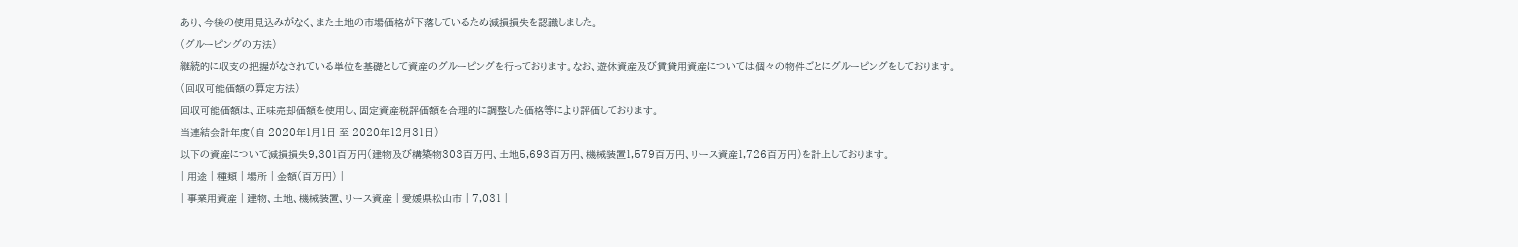あり、今後の使用見込みがなく、また土地の市場価格が下落しているため減損損失を認識しました。
(グルーピングの方法)
継続的に収支の把握がなされている単位を基礎として資産のグルーピングを行っております。なお、遊休資産及び賃貸用資産については個々の物件ごとにグルーピングをしております。
(回収可能価額の算定方法)
回収可能価額は、正味売却価額を使用し、固定資産税評価額を合理的に調整した価格等により評価しております。
当連結会計年度(自 2020年1月1日 至 2020年12月31日)
以下の資産について減損損失9,301百万円(建物及び構築物303百万円、土地5,693百万円、機械装置1,579百万円、リース資産1,726百万円)を計上しております。
| 用途 | 種類 | 場所 | 金額(百万円) |
| 事業用資産 | 建物、土地、機械装置、リース資産 | 愛媛県松山市 | 7,031 |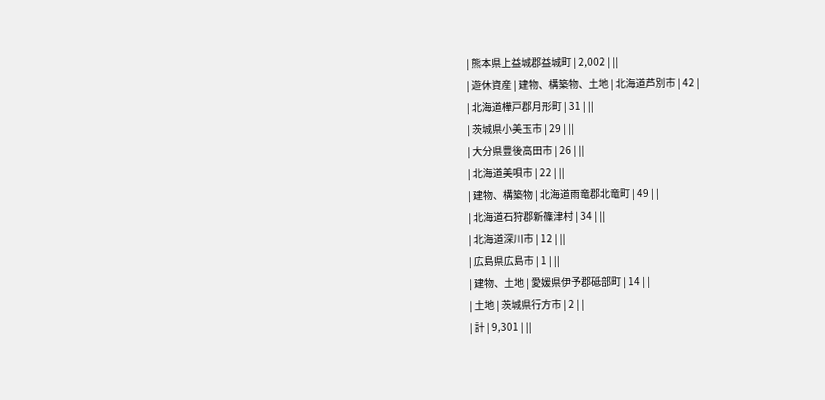| 熊本県上益城郡益城町 | 2,002 | ||
| 遊休資産 | 建物、構築物、土地 | 北海道芦別市 | 42 |
| 北海道樺戸郡月形町 | 31 | ||
| 茨城県小美玉市 | 29 | ||
| 大分県豊後高田市 | 26 | ||
| 北海道美唄市 | 22 | ||
| 建物、構築物 | 北海道雨竜郡北竜町 | 49 | |
| 北海道石狩郡新篠津村 | 34 | ||
| 北海道深川市 | 12 | ||
| 広島県広島市 | 1 | ||
| 建物、土地 | 愛媛県伊予郡砥部町 | 14 | |
| 土地 | 茨城県行方市 | 2 | |
| 計 | 9,301 | ||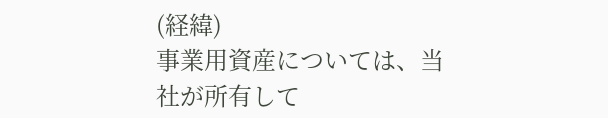(経緯)
事業用資産については、当社が所有して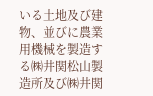いる土地及び建物、並びに農業用機械を製造する㈱井関松山製造所及び㈱井関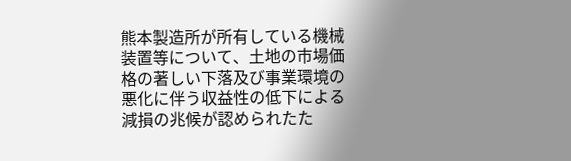熊本製造所が所有している機械装置等について、土地の市場価格の著しい下落及び事業環境の悪化に伴う収益性の低下による減損の兆候が認められたた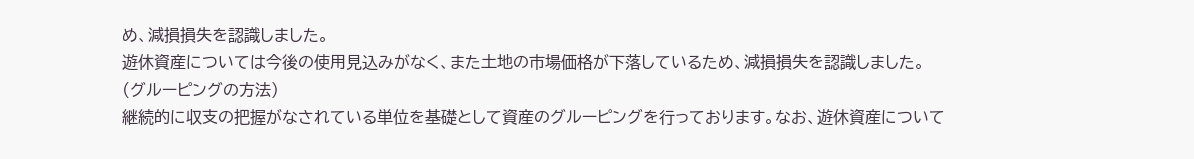め、減損損失を認識しました。
遊休資産については今後の使用見込みがなく、また土地の市場価格が下落しているため、減損損失を認識しました。
(グルーピングの方法)
継続的に収支の把握がなされている単位を基礎として資産のグルーピングを行っております。なお、遊休資産について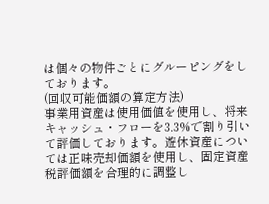は個々の物件ごとにグルーピングをしております。
(回収可能価額の算定方法)
事業用資産は使用価値を使用し、将来キャッシュ・フローを3.3%で割り引いて評価しております。遊休資産については正味売却価額を使用し、固定資産税評価額を合理的に調整し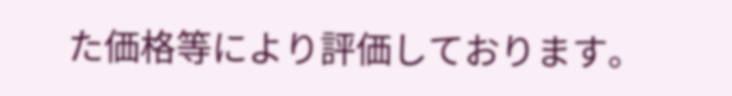た価格等により評価しております。